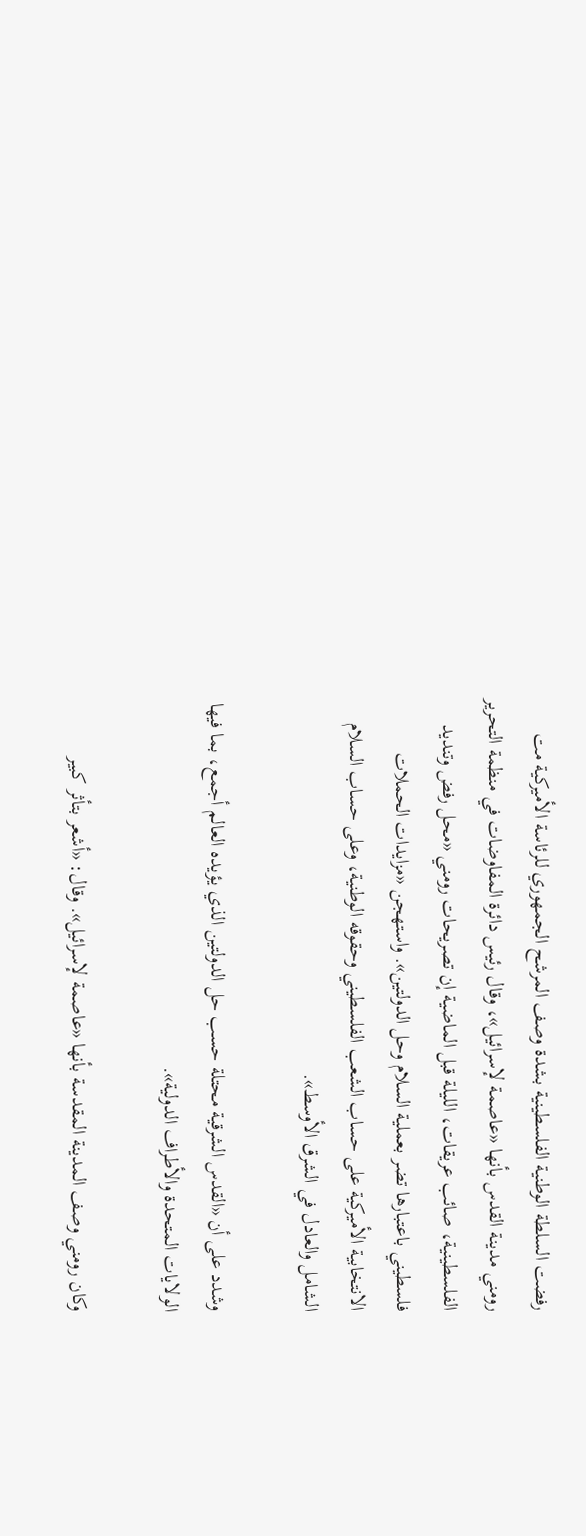رفضت السلطة الوطنية الفلسطينية بشدة وصف المرشح الجمهوري للرئاسة الأميركية مت رومني مدينة القدس بأنها «عاصمة لإسرائيل»، وقال رئيس دائرة المفاوضات في منظمة التحرير الفلسطينية، صائب عريقات، الليلة قبل الماضية إن تصريحات رومني «محل رفض وتنديد فلسطيني باعتبارها تضر بعملية السلام وحل الدولتين». واستهجن «مزايدات الحملات الانتخابية الأميركية على حساب الشعب الفلسطيني وحقوقه الوطنية، وعلى حساب السلام الشامل والعادل في الشرق الأوسط».

وشدد على أن «القدس الشرقية محتلة حسب حل الدولتين الذي يؤيده العالم أجمع، بما فيها الولايات المتحدة والأطراف الدولية».

وكان رومني وصف المدينة المقدسة بأنها «عاصمة لإسرائيل». وقال: «أشعر بتأثر كبير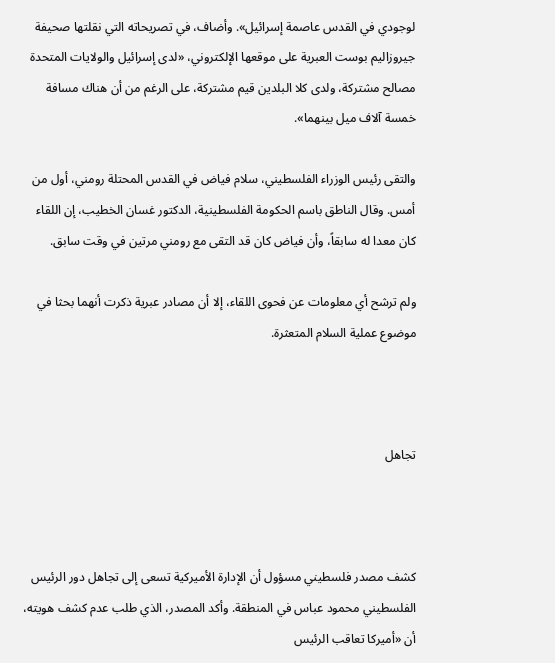لوجودي في القدس عاصمة إسرائيل». وأضاف، في تصريحاته التي نقلتها صحيفة جيروزاليم بوست العبرية على موقعها الإلكتروني، «لدى إسرائيل والولايات المتحدة مصالح مشتركة، ولدى كلا البلدين قيم مشتركة، على الرغم من أن هناك مسافة خمسة آلاف ميل بينهما».

والتقى رئيس الوزراء الفلسطيني، سلام فياض في القدس المحتلة رومني، أول من أمس. وقال الناطق باسم الحكومة الفلسطينية، الدكتور غسان الخطيب، إن اللقاء كان معدا له سابقاً، وأن فياض كان قد التقى مع رومني مرتين في وقت سابق.

ولم ترشح أي معلومات عن فحوى اللقاء، إلا أن مصادر عبرية ذكرت أنهما بحثا في موضوع عملية السلام المتعثرة.



تجاهل



كشف مصدر فلسطيني مسؤول أن الإدارة الأميركية تسعى إلى تجاهل دور الرئيس الفلسطيني محمود عباس في المنطقة. وأكد المصدر، الذي طلب عدم كشف هويته، أن «أميركا تعاقب الرئيس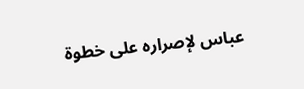عباس لإصراره على خطوة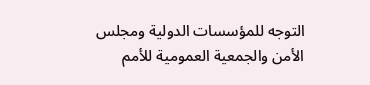التوجه للمؤسسات الدولية ومجلس الأمن والجمعية العمومية للأمم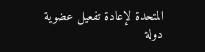المتحدة لإعادة تفعيل عضوية دولة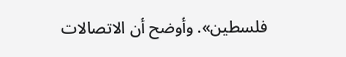فلسطين». وأوضح أن الاتصالات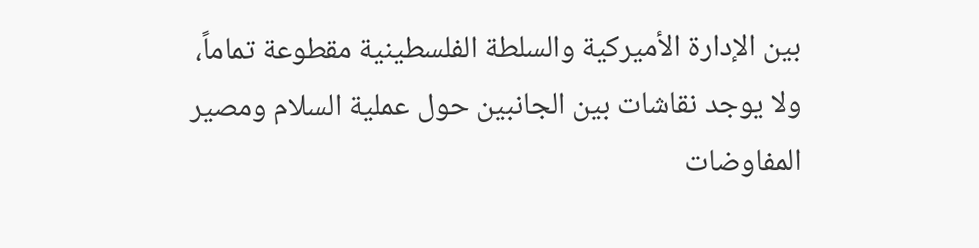بين الإدارة الأميركية والسلطة الفلسطينية مقطوعة تماماً، ولا يوجد نقاشات بين الجانبين حول عملية السلام ومصير المفاوضات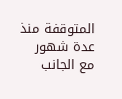المتوقفة منذ عدة شهور مع الجانب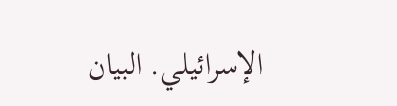الإسرائيلي. البيان